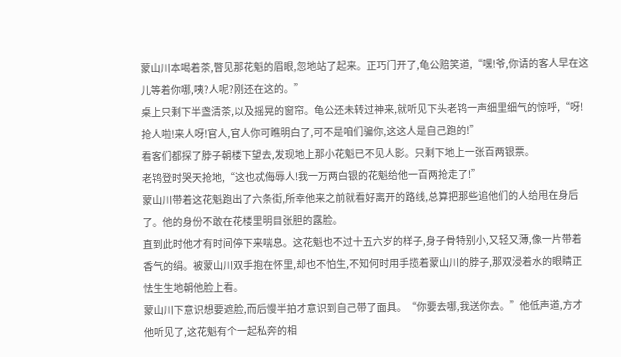蒙山川本喝着茶,瞥见那花魁的眉眼,忽地站了起来。正巧门开了,龟公赔笑道,“嘿!爷,你请的客人早在这儿等着你哪,咦?人呢?刚还在这的。”
桌上只剩下半盏清茶,以及摇晃的窗帘。龟公还未转过神来,就听见下头老鸨一声细里细气的惊呼,“呀!抢人啦!来人呀!官人,官人你可瞧明白了,可不是咱们骗你,这这人是自己跑的!”
看客们都探了脖子朝楼下望去,发现地上那小花魁已不见人影。只剩下地上一张百两银票。
老鸨登时哭天抢地,“这也忒侮辱人!我一万两白银的花魁给他一百两抢走了!”
蒙山川带着这花魁跑出了六条街,所幸他来之前就看好离开的路线,总算把那些追他们的人给甩在身后了。他的身份不敢在花楼里明目张胆的露脸。
直到此时他才有时间停下来喘息。这花魁也不过十五六岁的样子,身子骨特别小,又轻又薄,像一片带着香气的绢。被蒙山川双手抱在怀里,却也不怕生,不知何时用手揽着蒙山川的脖子,那双浸着水的眼睛正怯生生地朝他脸上看。
蒙山川下意识想要遮脸,而后慢半拍才意识到自己带了面具。“你要去哪,我送你去。”他低声道,方才他听见了,这花魁有个一起私奔的相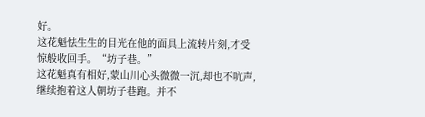好。
这花魁怯生生的目光在他的面具上流转片刻,才受惊般收回手。“坊子巷。”
这花魁真有相好,蒙山川心头微微一沉,却也不吭声,继续抱着这人朝坊子巷跑。并不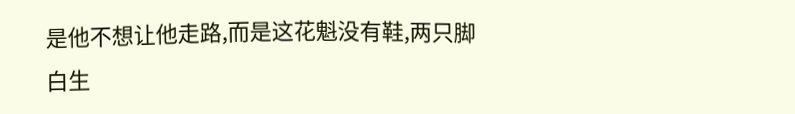是他不想让他走路,而是这花魁没有鞋,两只脚白生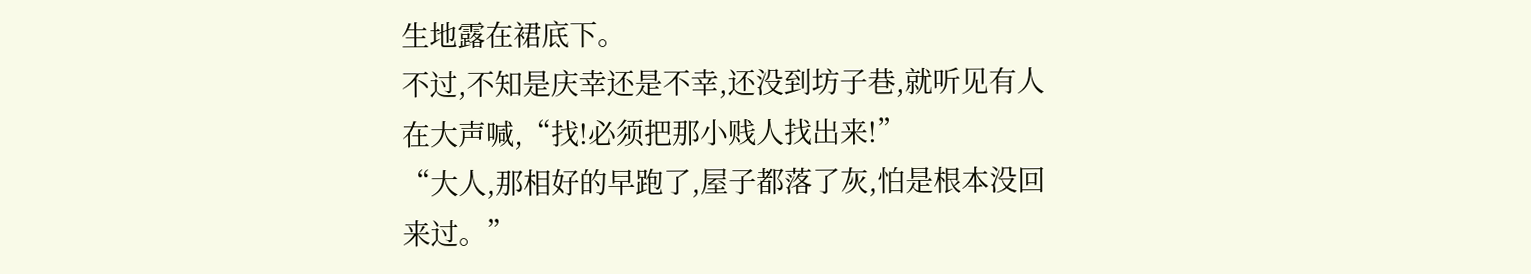生地露在裙底下。
不过,不知是庆幸还是不幸,还没到坊子巷,就听见有人在大声喊,“找!必须把那小贱人找出来!”
“大人,那相好的早跑了,屋子都落了灰,怕是根本没回来过。”